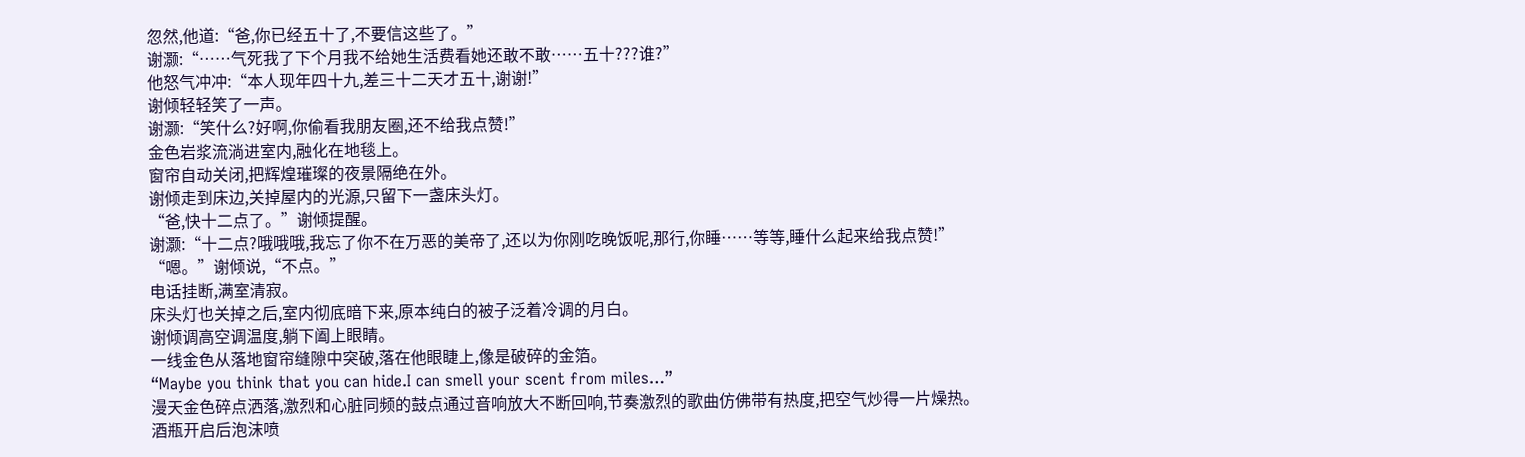忽然,他道:“爸,你已经五十了,不要信这些了。”
谢灏:“……气死我了下个月我不给她生活费看她还敢不敢……五十???谁?”
他怒气冲冲:“本人现年四十九,差三十二天才五十,谢谢!”
谢倾轻轻笑了一声。
谢灏:“笑什么?好啊,你偷看我朋友圈,还不给我点赞!”
金色岩浆流淌进室内,融化在地毯上。
窗帘自动关闭,把辉煌璀璨的夜景隔绝在外。
谢倾走到床边,关掉屋内的光源,只留下一盏床头灯。
“爸,快十二点了。”谢倾提醒。
谢灏:“十二点?哦哦哦,我忘了你不在万恶的美帝了,还以为你刚吃晚饭呢,那行,你睡……等等,睡什么起来给我点赞!”
“嗯。”谢倾说,“不点。”
电话挂断,满室清寂。
床头灯也关掉之后,室内彻底暗下来,原本纯白的被子泛着冷调的月白。
谢倾调高空调温度,躺下阖上眼睛。
一线金色从落地窗帘缝隙中突破,落在他眼睫上,像是破碎的金箔。
“Maybe you think that you can hide.I can smell your scent from miles…”
漫天金色碎点洒落,激烈和心脏同频的鼓点通过音响放大不断回响,节奏激烈的歌曲仿佛带有热度,把空气炒得一片燥热。
酒瓶开启后泡沫喷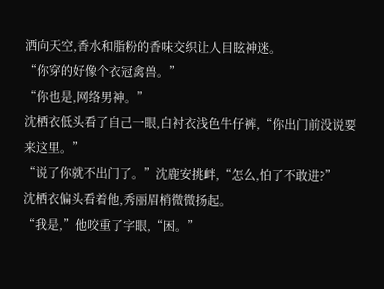洒向天空,香水和脂粉的香味交织让人目眩神迷。
“你穿的好像个衣冠禽兽。”
“你也是,网络男神。”
沈栖衣低头看了自己一眼,白衬衣浅色牛仔裤,“你出门前没说要来这里。”
“说了你就不出门了。”沈鹿安挑衅,“怎么,怕了不敢进?”
沈栖衣偏头看着他,秀丽眉梢微微扬起。
“我是,”他咬重了字眼,“困。”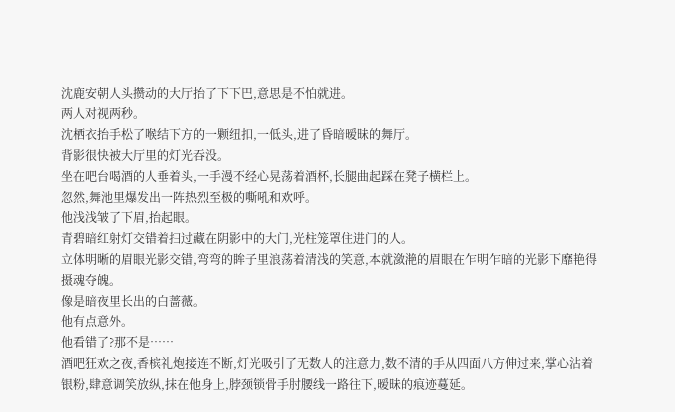沈鹿安朝人头攒动的大厅抬了下下巴,意思是不怕就进。
两人对视两秒。
沈栖衣抬手松了喉结下方的一颗纽扣,一低头,进了昏暗暧昧的舞厅。
背影很快被大厅里的灯光吞没。
坐在吧台喝酒的人垂着头,一手漫不经心晃荡着酒杯,长腿曲起踩在凳子横栏上。
忽然,舞池里爆发出一阵热烈至极的嘶吼和欢呼。
他浅浅皱了下眉,抬起眼。
青碧暗红射灯交错着扫过藏在阴影中的大门,光柱笼罩住进门的人。
立体明晰的眉眼光影交错,弯弯的眸子里浪荡着清浅的笑意,本就潋滟的眉眼在乍明乍暗的光影下靡艳得摄魂夺魄。
像是暗夜里长出的白蔷薇。
他有点意外。
他看错了?那不是……
酒吧狂欢之夜,香槟礼炮接连不断,灯光吸引了无数人的注意力,数不清的手从四面八方伸过来,掌心沾着银粉,肆意调笑放纵,抹在他身上,脖颈锁骨手肘腰线一路往下,暧昧的痕迹蔓延。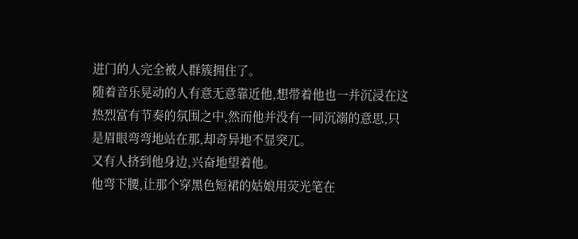进门的人完全被人群簇拥住了。
随着音乐晃动的人有意无意靠近他,想带着他也一并沉浸在这热烈富有节奏的氛围之中,然而他并没有一同沉溺的意思,只是眉眼弯弯地站在那,却奇异地不显突兀。
又有人挤到他身边,兴奋地望着他。
他弯下腰,让那个穿黑色短裙的姑娘用荧光笔在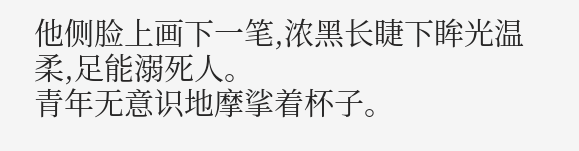他侧脸上画下一笔,浓黑长睫下眸光温柔,足能溺死人。
青年无意识地摩挲着杯子。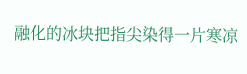融化的冰块把指尖染得一片寒凉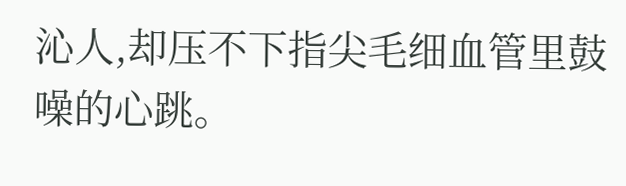沁人,却压不下指尖毛细血管里鼓噪的心跳。